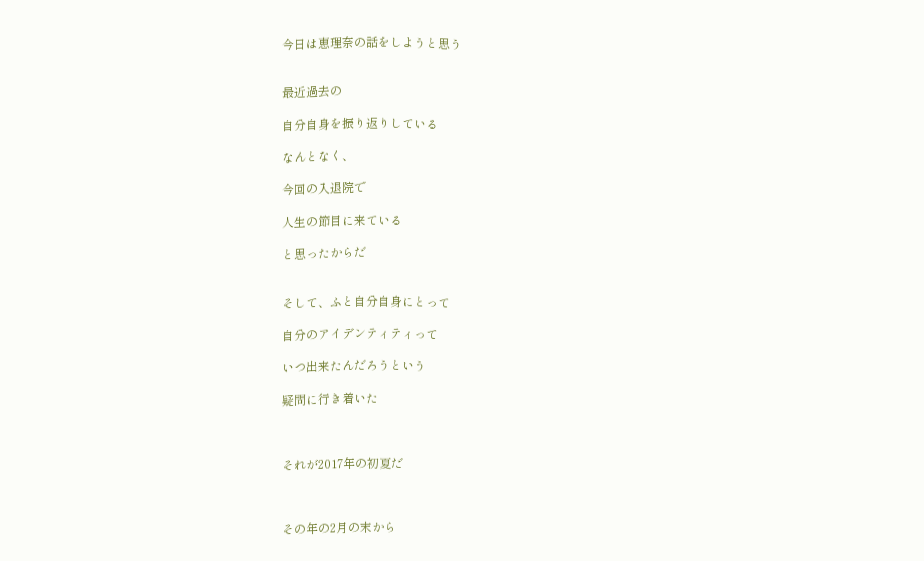今日は恵理奈の話をしようと思う


最近過去の

自分自身を振り返りしている

なんとなく、

今回の入退院で

人生の節目に来ている

と思ったからだ


そして、ふと自分自身にとって

自分のアイデンティティって

いつ出来たんだろうという

疑問に行き着いた



それが2017年の初夏だ



その年の2月の末から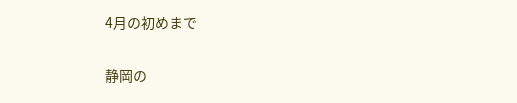4月の初めまで

静岡の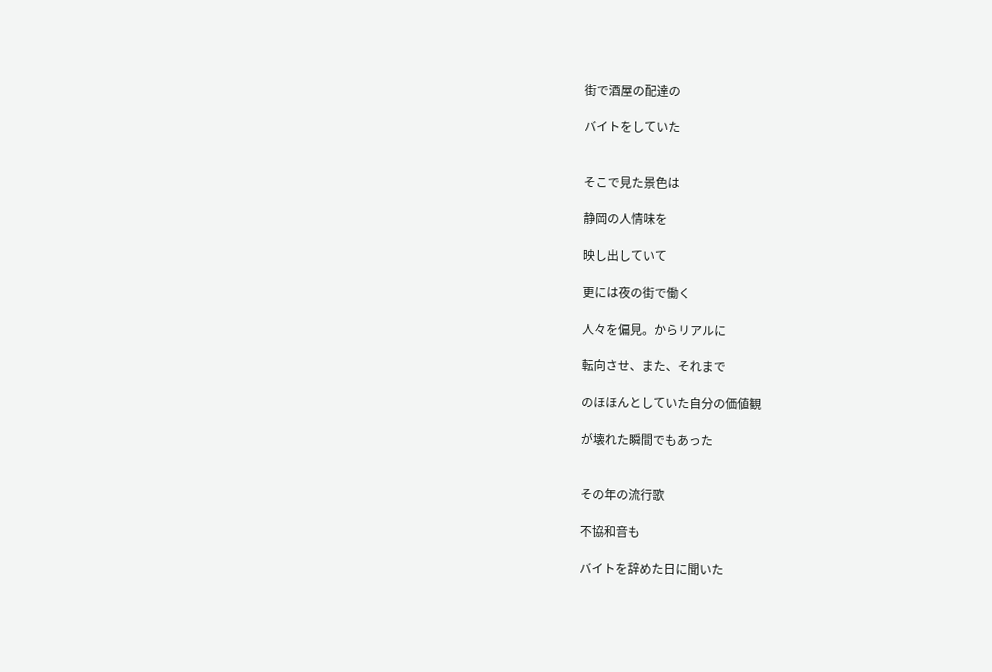街で酒屋の配達の

バイトをしていた


そこで見た景色は

静岡の人情味を

映し出していて

更には夜の街で働く

人々を偏見。からリアルに

転向させ、また、それまで

のほほんとしていた自分の価値観

が壊れた瞬間でもあった


その年の流行歌

不協和音も

バイトを辞めた日に聞いた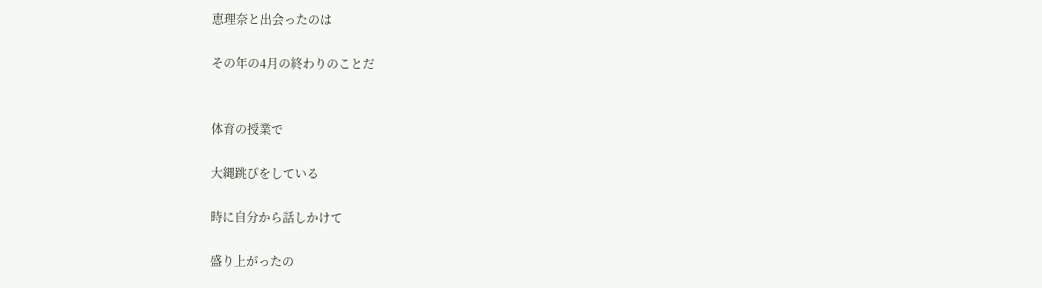恵理奈と出会ったのは

その年の4月の終わりのことだ


体育の授業で

大縄跳びをしている

時に自分から話しかけて

盛り上がったの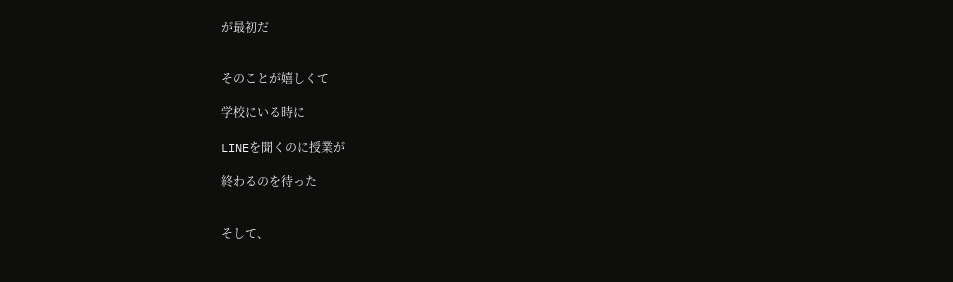が最初だ


そのことが嬉しくて

学校にいる時に

LINEを聞くのに授業が

終わるのを待った


そして、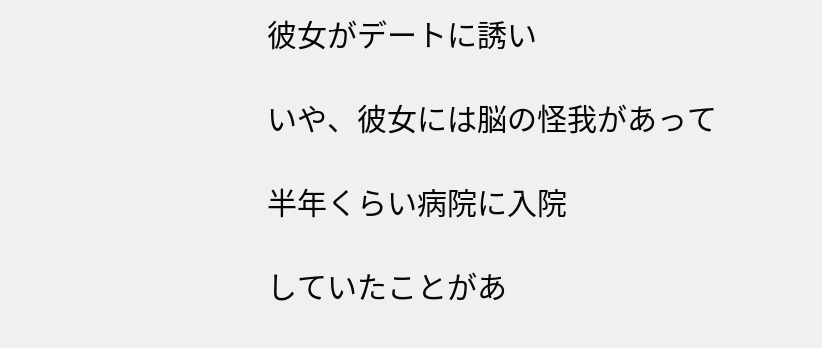彼女がデートに誘い

いや、彼女には脳の怪我があって

半年くらい病院に入院

していたことがあ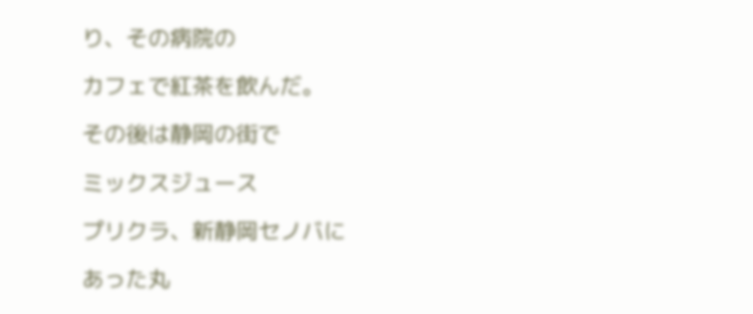り、その病院の

カフェで紅茶を飲んだ。

その後は静岡の街で

ミックスジュース

プリクラ、新静岡セノバに

あった丸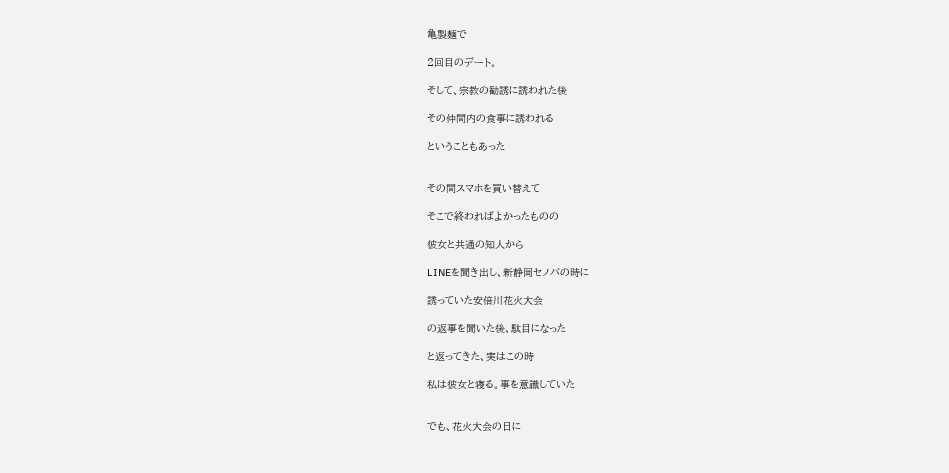亀製麺で

2回目のデート。

そして、宗教の勧誘に誘われた後

その仲間内の食事に誘われる

ということもあった


その間スマホを買い替えて

そこで終わればよかったものの

彼女と共通の知人から

LINEを聞き出し、新静岡セノバの時に

誘っていた安倍川花火大会

の返事を聞いた後、駄目になった

と返ってきた、実はこの時

私は彼女と寝る。事を意識していた


でも、花火大会の日に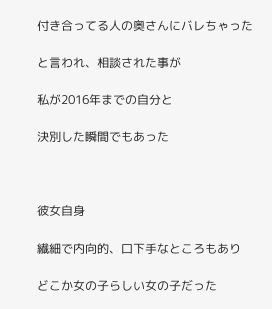付き合ってる人の奥さんにバレちゃった

と言われ、相談された事が

私が2016年までの自分と

決別した瞬間でもあった



彼女自身

繊細で内向的、口下手なところもあり

どこか女の子らしい女の子だった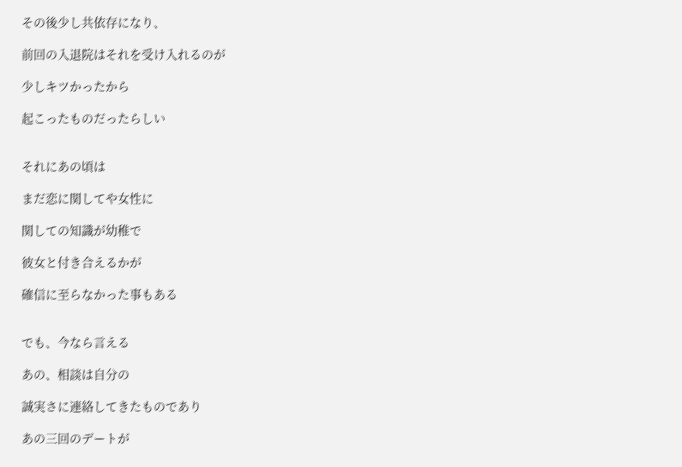その後少し共依存になり、

前回の入退院はそれを受け入れるのが

少しキツかったから

起こったものだったらしい


それにあの頃は

まだ恋に関してや女性に

関しての知識が幼稚で

彼女と付き合えるかが

確信に至らなかった事もある


でも、今なら言える

あの、相談は自分の

誠実さに連絡してきたものであり

あの三回のデートが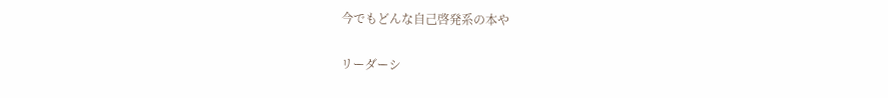今でもどんな自己啓発系の本や

リーダーシ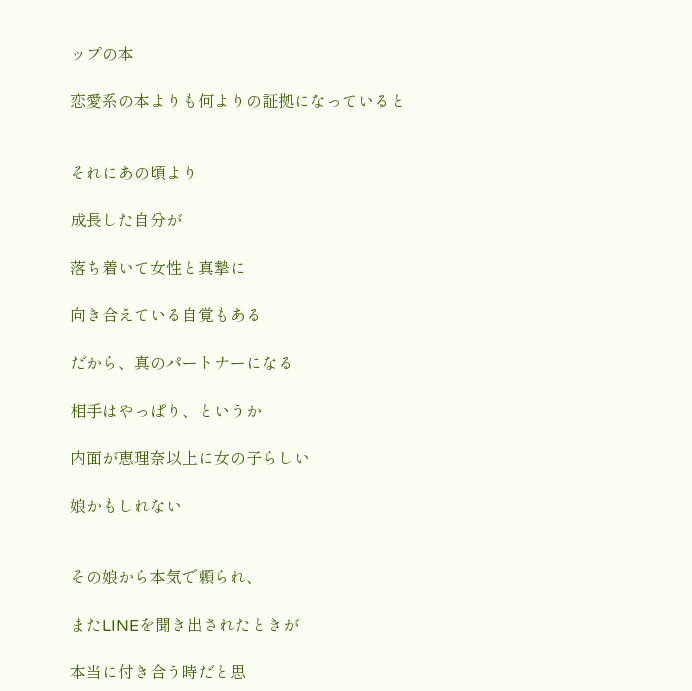ップの本

恋愛系の本よりも何よりの証拠になっていると


それにあの頃より

成長した自分が

落ち着いて女性と真摯に

向き合えている自覚もある

だから、真のパートナーになる

相手はやっぱり、というか

内面が恵理奈以上に女の子らしい

娘かもしれない


その娘から本気で頼られ、

またLINEを聞き出されたときが

本当に付き合う時だと思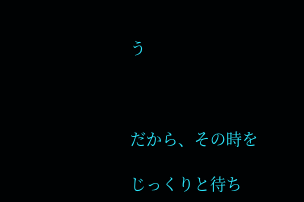う



だから、その時を

じっくりと待ち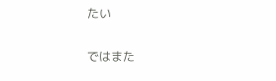たい


ではまた